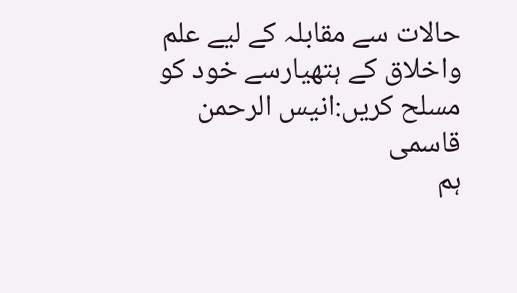حالات سے مقابلہ کے لیے علم واخلاق کے ہتھیارسے خود کو مسلح کریں:انیس الرحمن قاسمی
ہم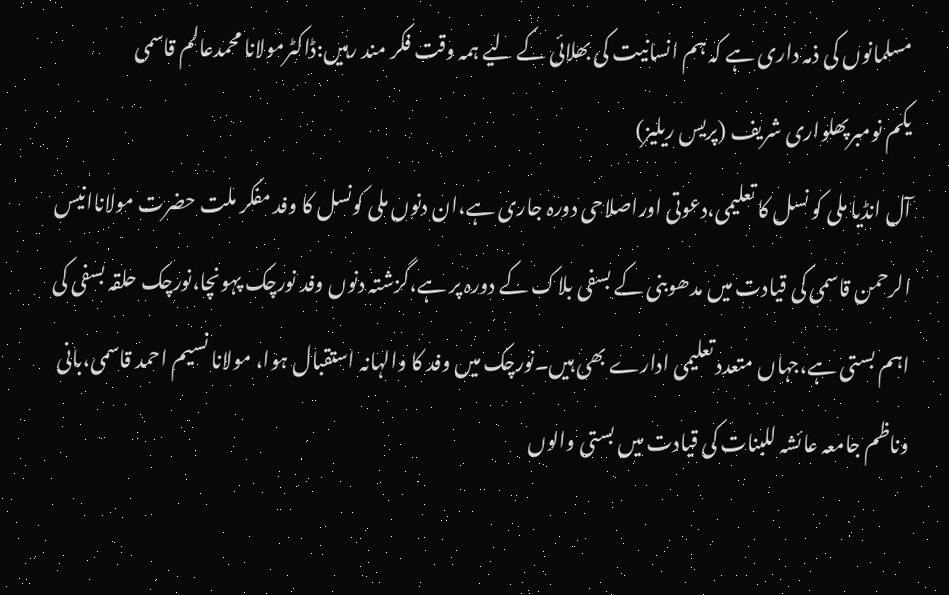مسلمانوں کی ذمہ داری ہے کہ ہم انسانیت کی بھلائی کے لیے ہمہ وقت فکر مند رہیں:ڈاکٹرمولانا محمدعالم قاسمی
یکم نومبرپھلواری شریف (پریس ریلیز)
آل انڈیا ملی کو نسل کا تعلیمی،دعوتی اوراصلاحی دورہ جاری ہے،ان دنوں ملی کونسل کا وفد مفکر ملت حضرت مولاناانیس الرحمن قاسمی کی قیادت میں مدھوبنی کے بسفی بلاک کے دورہ پر ہے،گزشتہ دنوں وفد نورچک پہونچا،نورچک حلقہ بسفی کی اہم بستی ہے،جہاں متعدد تعلیمی ادارے بھی ہیں۔نورچک میں وفد کا والہانہ استقبال ہوا، مولانا نسیم احمد قاسمی،بانی وناظم جامعہ عائشہ للبنات کی قیادت میں بستی والوں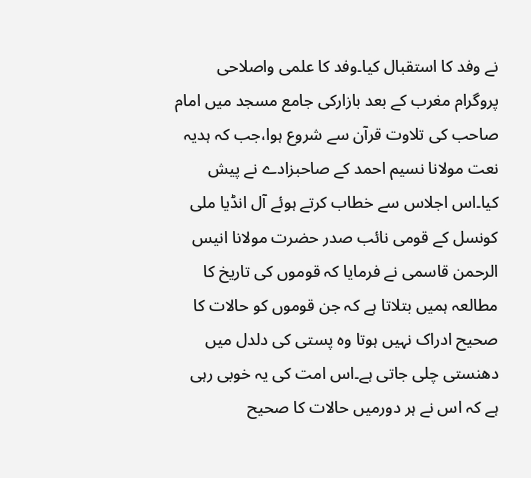نے وفد کا استقبال کیا۔وفد کا علمی واصلاحی پروگرام مغرب کے بعد بازارکی جامع مسجد میں امام صاحب کی تلاوت قرآن سے شروع ہوا،جب کہ ہدیہ نعت مولانا نسیم احمد کے صاحبزادے نے پیش کیا۔اس اجلاس سے خطاب کرتے ہوئے آل انڈیا ملی کونسل کے قومی نائب صدر حضرت مولانا انیس الرحمن قاسمی نے فرمایا کہ قوموں کی تاریخ کا مطالعہ ہمیں بتلاتا ہے کہ جن قوموں کو حالات کا صحیح ادراک نہیں ہوتا وہ پستی کی دلدل میں دھنستی چلی جاتی ہے۔اس امت کی یہ خوبی رہی ہے کہ اس نے ہر دورمیں حالات کا صحیح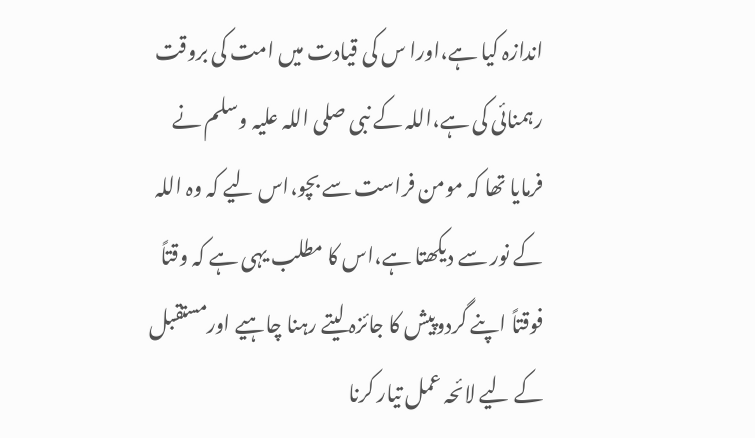اندازہ کیا ہے،اورا س کی قیادت میں امت کی بروقت رہمنائی کی ہے،اللہ کے نبی صلی اللہ علیہ وسلم نے فرمایا تھا کہ مومن فراست سے بچو،اس لیے کہ وہ اللہ کے نور سے دیکھتا ہے،اس کا مطلب یہی ہے کہ وقتاً فوقتاً اپنے گردوپیش کا جائزہ لیتے رہنا چاہیے اورمستقبل کے لیے لائحہ عمل تیار کرنا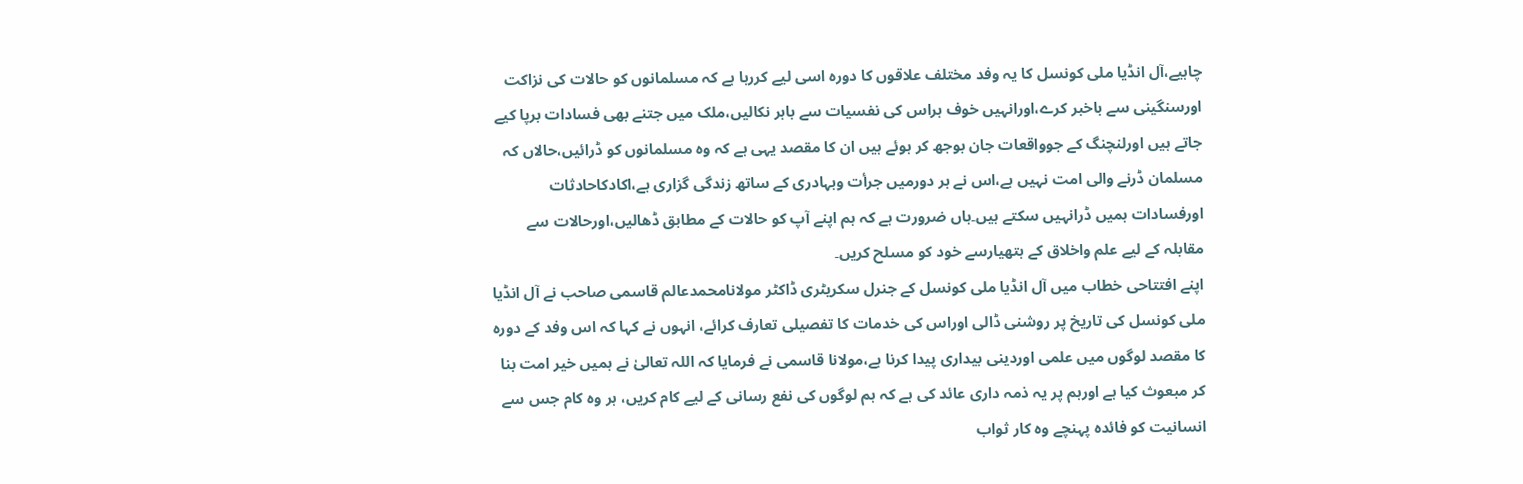چاہیے،آل انڈیا ملی کونسل کا یہ وفد مختلف علاقوں کا دورہ اسی لیے کررہا ہے کہ مسلمانوں کو حالات کی نزاکت اورسنگینی سے باخبر کرے،اورانہیں خوف ہراس کی نفسیات سے باہر نکالیں،ملک میں جتنے بھی فسادات برپا کیے جاتے ہیں اورلنچنگ کے جوواقعات جان بوجھ کر ہوئے ہیں ان کا مقصد یہی ہے کہ وہ مسلمانوں کو ڈرائیں،حالاں کہ مسلمان ڈرنے والی امت نہیں ہے،اس نے ہر دورمیں جرأت وبہادری کے ساتھ زندگی گزاری ہے،اکادکاحادثات اورفسادات ہمیں ڈرانہیں سکتے ہیں۔ہاں ضرورت ہے کہ ہم اپنے آپ کو حالات کے مطابق ڈھالیں،اورحالات سے مقابلہ کے لیے علم واخلاق کے ہتھیارسے خود کو مسلح کریں۔
اپنے افتتاحی خطاب میں آل انڈیا ملی کونسل کے جنرل سکریٹری ڈاکٹر مولانامحمدعالم قاسمی صاحب نے آل انڈیا ملی کونسل کی تاریخ پر روشنی ڈالی اوراس کی خدمات کا تفصیلی تعارف کرائے، انہوں نے کہا کہ اس وفد کے دورہ کا مقصد لوگوں میں علمی اوردینی بیداری پیدا کرنا ہے،مولانا قاسمی نے فرمایا کہ اللہ تعالیٰ نے ہمیں خیر امت بنا کر مبعوث کیا ہے اورہم پر یہ ذمہ داری عائد کی ہے کہ ہم لوگوں کی نفع رسانی کے لیے کام کریں، ہر وہ کام جس سے انسانیت کو فائدہ پہنچے وہ کار ثواب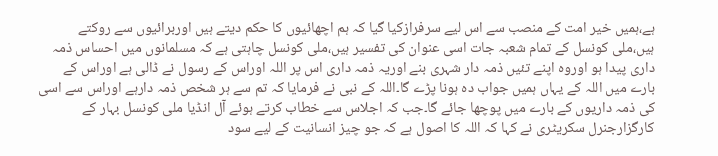ہے،ہمیں خیر امت کے منصب سے اس لیے سرفرازکیا گیا کہ ہم اچھائیوں کا حکم دیتے ہیں اوربرائیوں سے روکتے ہیں،ملی کونسل کے تمام شعبہ جات اسی عنوان کی تفسیر ہیں،ملی کونسل چاہتی ہے کہ مسلمانوں میں احساس ذمہ داری پیدا ہو اوروہ اپنے تئیں ذمہ دار شہری بنے اوریہ ذمہ داری اس پر اللہ اوراس کے رسول نے ڈالی ہے اوراس کے بارے میں اللہ کے یہاں ہمیں جواب دہ ہونا پڑے گا۔اللہ کے نبی نے فرمایا کہ تم سے ہر شخص ذمہ دارہے اوراس سے اسی کی ذمہ داریوں کے بارے میں پوچھا جائے گا۔جب کہ اجلاس سے خطاب کرتے ہوئے آل انڈیا ملی کونسل بہار کے کارگزارجنرل سکریٹری نے کہا کہ اللہ کا اصول ہے کہ جو چیز انسانیت کے لیے سود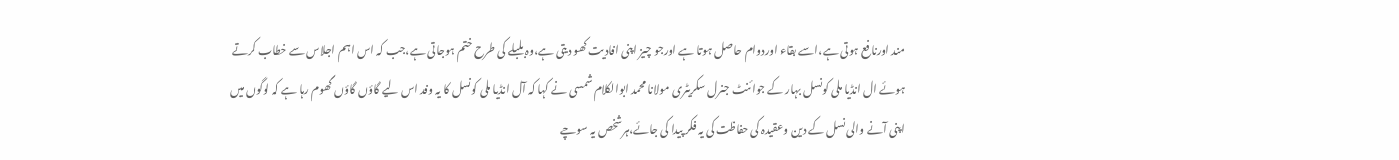مند اورنافع ہوتی ہے،اسے بقاء اوردوام حاصل ہوتا ہے اورجو چیز اپنی افادیت کھو دیتی ہے،وہ بلبلے کی طرح ختم ہوجاتی ہے،جب کہ اس اہم اجلاس سے خطاب کرتے ہوئے ال انڈیا ملی کونسل بہار کے جوائنٹ جنرل سکریٹری مولانا محمد ابوالکلام شمسی نے کہا کہ آل انڈیا ملی کونسل کا یہ وفد اس لیے گاؤں گاؤں گھوم رہا ہے کہ لوگوں میں اپنی آنے والی نسل کے دین وعقیدہ کی حفاظت کی یہ فکر پیدا کی جائے،ہرشخص یہ سوچے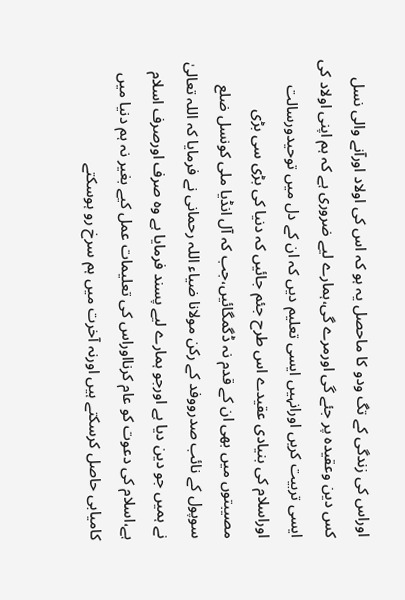اوراس کی زندگی کے تگ ودو کا ماحصل یہ ہو کہ اس کی اولاد اورآنے والی نسل کس دین وعقیدہ پر جئے گی اورمرے گی،ہمارے لیے ضروری ہے کہ ہم اپنی اولاد کی ایسی تربیت کریں اورانہیں ایسی تعلیم دیں کہ ان کے دل میں توحیدورسالت اوراسلام کی بنیادی عقیدے اس طرح جئم جائیں کہ دنیا کی بڑی سی بڑی مصیبتوں میں بھی ان کے قدم نہ ڈگمگائیں،جب کہ آل انڈیا ملی کونسل ضلع سوپول کے نائب صدرووفد کے رکن مولانا ضیاء اللہ رحمانی نے فرمایا کہ اللہ تعالیٰ نے ہمیں جو دین دیا ہے اورجو ہمارے لیے پسند فرمایا ہے وہ صرف اورصرف اسلام ہے،اسلام کی دعوت کو عام کرنااوراس کی تعلیمات عمل کیے بغیر نہ ہم دنیا میں کامیابی حاصل کرسکتے ہیں اورنہ آخرت میں ہم سرخ رو ہوسکتے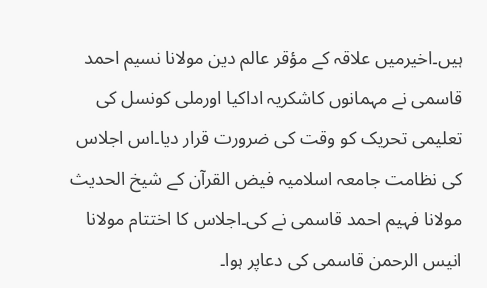ہیں۔اخیرمیں علاقہ کے مؤقر عالم دین مولانا نسیم احمد قاسمی نے مہمانوں کاشکریہ اداکیا اورملی کونسل کی تعلیمی تحریک کو وقت کی ضرورت قرار دیا۔اس اجلاس کی نظامت جامعہ اسلامیہ فیض القرآن کے شیخ الحدیث مولانا فہیم احمد قاسمی نے کی۔اجلاس کا اختتام مولانا انیس الرحمن قاسمی کی دعاپر ہوا۔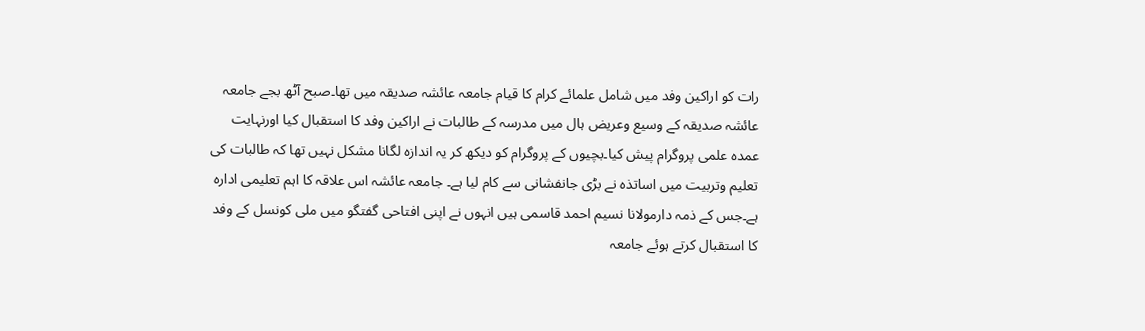رات کو اراکین وفد میں شامل علمائے کرام کا قیام جامعہ عائشہ صدیقہ میں تھا۔صبح آٹھ بجے جامعہ عائشہ صدیقہ کے وسیع وعریض ہال میں مدرسہ کے طالبات نے اراکین وفد کا استقبال کیا اورنہایت عمدہ علمی پروگرام پیش کیا۔بچیوں کے پروگرام کو دیکھ کر یہ اندازہ لگانا مشکل نہیں تھا کہ طالبات کی تعلیم وتربیت میں اساتذہ نے بڑی جانفشانی سے کام لیا ہے۔ جامعہ عائشہ اس علاقہ کا اہم تعلیمی ادارہ ہے۔جس کے ذمہ دارمولانا نسیم احمد قاسمی ہیں انہوں نے اپنی افتاحی گفتگو میں ملی کونسل کے وفد کا استقبال کرتے ہوئے جامعہ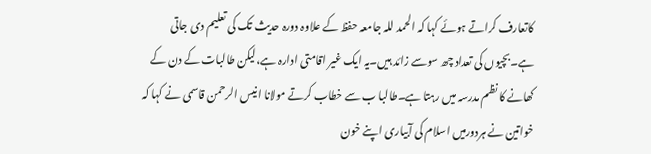کاتعارف کراتے ہوئے کہا کہ الحمد للہ جامعہ حفظ کے علاوہ دورہ حدیث تک کی تعلیم دی جاتی ہے۔بچیوں کی تعداد چھ سوسے زائد ہیں۔یہ ایک غیر اقامتی ادارہ ہے،لیکن طالبات کے دن کے کھانے کا نظم مدرسہ میں رہتا ہے۔طالبا ب سے خطاب کرتے مولانا انیس الرحمن قاسمی نے کہا کہ خواتین نے ہردورمیں اسلام کی آبیاری اپنے خون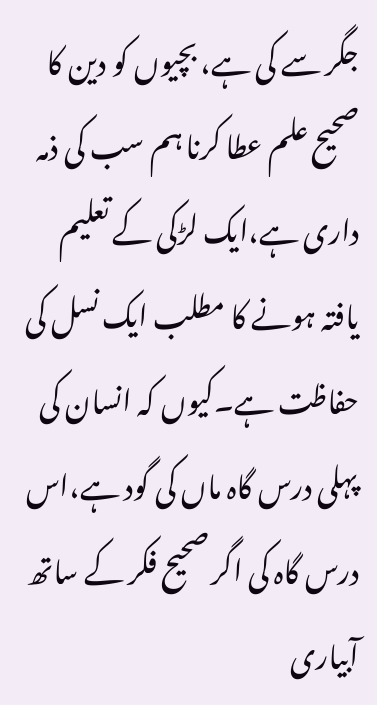جگر سے کی ہے، بچیوں کو دین کا صحیح علم عطا کرنا ہم سب کی ذمہ داری ہے،ایک لڑکی کے تعلیم یافتہ ہونے کا مطلب ایک نسل کی حفاظت ہے۔کیوں کہ انسان کی پہلی درس گاہ ماں کی گود ہے،اس درس گاہ کی اگر صحیح فکر کے ساتھ آبیاری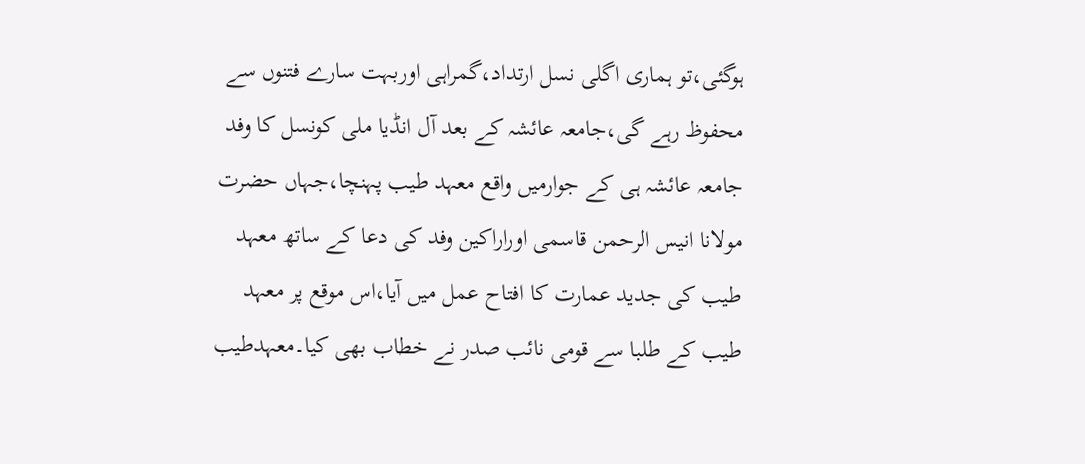ہوگئی،تو ہماری اگلی نسل ارتداد،گمراہی اوربہت سارے فتنوں سے محفوظ رہے گی،جامعہ عائشہ کے بعد آل انڈیا ملی کونسل کا وفد جامعہ عائشہ ہی کے جوارمیں واقع معہد طیب پہنچا،جہاں حضرت مولانا انیس الرحمن قاسمی اوراراکین وفد کی دعا کے ساتھ معہد طیب کی جدید عمارت کا افتاح عمل میں آیا،اس موقع پر معہد طیب کے طلبا سے قومی نائب صدر نے خطاب بھی کیا۔معہدطیب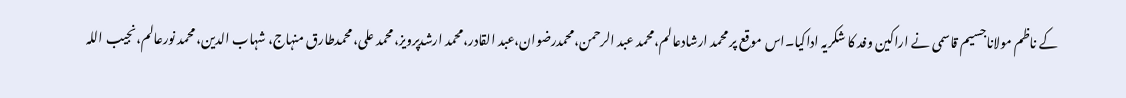کے ناظم مولاناجسیم قاسمی نے اراکین وفد کا شکریہ اداکیا۔اس موقع پر محمد ارشادعالم،محمد عبد الرحمن،محمدرضوان،عبد القادر،محمد ارشدپرویز،محمد علی، محمدطارق منہاج، شہاب الدین، محمد نورعالم،نجیب اللہ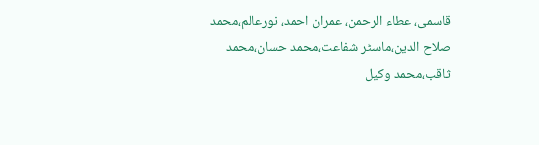قاسمی، عطاء الرحمن، عمران احمد، نورعالم،محمد صلاح الدین،ماسٹر شفاعت،محمد حسان،محمد ثاقب،محمد وکیل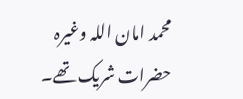محمد امان اللہ وغیرہ حضرات شریک تھے۔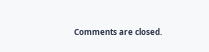Comments are closed.